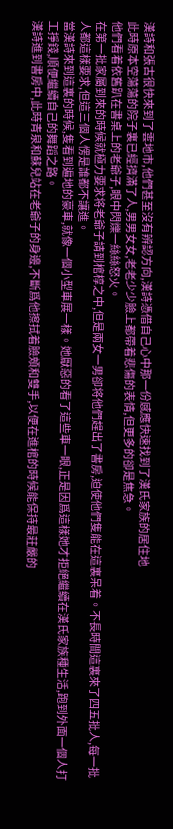漢詩和張古很快來到了雲地市,他們甚至沒有辨認方向,漢詩憑借自己心中那一份感應快速找到了漢氏家族的居住地
此時原本空蕩蕩的院子裏已經擠滿了人,男男女女,老老少少臉上都帶着悲傷的表情,但更多的卻是焦急。
他們看着依舊趴在書桌上的老爺子,眼中閃爍一絲絲怒火。
在第一批家屬到來的時候就極力要求将老爺子請到棺椁之中,但是兩女一男卻将他們趕出了書房,迫使他們隻能在這裏呆着。不長時間這裏來了四五批人,每一批人都這樣要求,但這三個人愣是誰都不讓進。
當漢詩來到這裏的時候,隻看到遍地的豪車,就像一個小型車展一樣。她厭惡的看了這些車一眼,正是因爲這樣她才拒絕繼續在漢氏家族種生活,跑到外面一個人打工掙錢,順便繼續自己的舞蹈之路。
漢詩進到書房中,此時青泉和蘇兒站在老爺子的身邊,不斷爲他擦拭着臉頰和雙手,以便在進棺的時候能保持最莊嚴的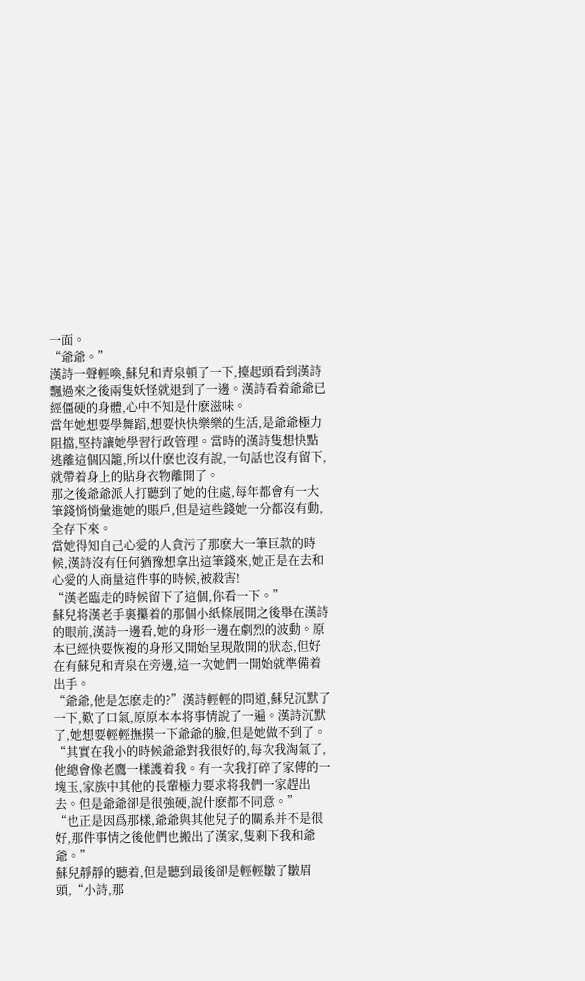一面。
“爺爺。”
漢詩一聲輕喚,蘇兒和青泉頓了一下,擡起頭看到漢詩飄過來之後兩隻妖怪就退到了一邊。漢詩看着爺爺已經僵硬的身體,心中不知是什麽滋味。
當年她想要學舞蹈,想要快快樂樂的生活,是爺爺極力阻擋,堅持讓她學習行政管理。當時的漢詩隻想快點逃離這個囚籠,所以什麽也沒有說,一句話也沒有留下,就帶着身上的貼身衣物離開了。
那之後爺爺派人打聽到了她的住處,每年都會有一大筆錢悄悄彙進她的賬戶,但是這些錢她一分都沒有動,全存下來。
當她得知自己心愛的人貪污了那麽大一筆巨款的時候,漢詩沒有任何猶豫想拿出這筆錢來,她正是在去和心愛的人商量這件事的時候,被殺害!
“漢老臨走的時候留下了這個,你看一下。”
蘇兒将漢老手裏攥着的那個小紙條展開之後舉在漢詩的眼前,漢詩一邊看,她的身形一邊在劇烈的波動。原本已經快要恢複的身形又開始呈現散開的狀态,但好在有蘇兒和青泉在旁邊,這一次她們一開始就準備着出手。
“爺爺,他是怎麽走的?”漢詩輕輕的問道,蘇兒沉默了一下,歎了口氣,原原本本将事情說了一遍。漢詩沉默了,她想要輕輕撫摸一下爺爺的臉,但是她做不到了。
“其實在我小的時候爺爺對我很好的,每次我淘氣了,他總會像老鷹一樣護着我。有一次我打碎了家傳的一塊玉,家族中其他的長輩極力要求将我們一家趕出去。但是爺爺卻是很強硬,說什麽都不同意。”
“也正是因爲那樣,爺爺與其他兒子的關系并不是很好,那件事情之後他們也搬出了漢家,隻剩下我和爺爺。”
蘇兒靜靜的聽着,但是聽到最後卻是輕輕皺了皺眉頭,“小詩,那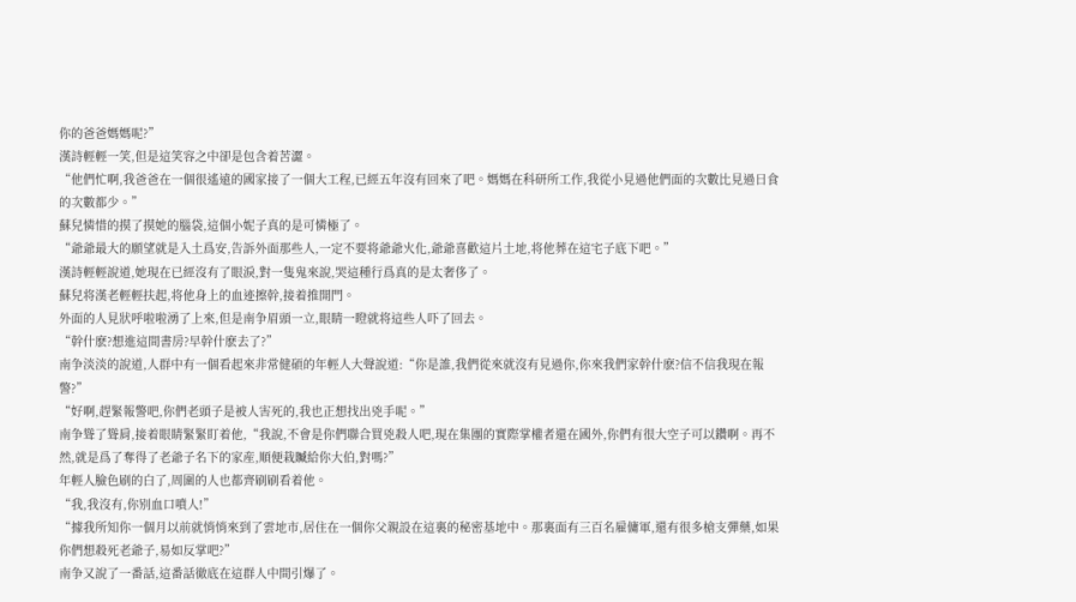你的爸爸媽媽呢?”
漢詩輕輕一笑,但是這笑容之中卻是包含着苦澀。
“他們忙啊,我爸爸在一個很遙遠的國家接了一個大工程,已經五年沒有回來了吧。媽媽在科研所工作,我從小見過他們面的次數比見過日食的次數都少。”
蘇兒憐惜的摸了摸她的腦袋,這個小妮子真的是可憐極了。
“爺爺最大的願望就是入土爲安,告訴外面那些人,一定不要将爺爺火化,爺爺喜歡這片土地,将他葬在這宅子底下吧。”
漢詩輕輕說道,她現在已經沒有了眼淚,對一隻鬼來說,哭這種行爲真的是太奢侈了。
蘇兒将漢老輕輕扶起,将他身上的血迹擦幹,接着推開門。
外面的人見狀呼啦啦湧了上來,但是南争眉頭一立,眼睛一瞪就将這些人吓了回去。
“幹什麽?想進這間書房?早幹什麽去了?”
南争淡淡的說道,人群中有一個看起來非常健碩的年輕人大聲說道:“你是誰,我們從來就沒有見過你,你來我們家幹什麽?信不信我現在報警?”
“好啊,趕緊報警吧,你們老頭子是被人害死的,我也正想找出兇手呢。”
南争聳了聳肩,接着眼睛緊緊盯着他,“我說,不會是你們聯合買兇殺人吧,現在集團的實際掌權者還在國外,你們有很大空子可以鑽啊。再不然,就是爲了奪得了老爺子名下的家産,順便栽贓給你大伯,對嗎?”
年輕人臉色刷的白了,周圍的人也都齊刷刷看着他。
“我,我沒有,你别血口噴人!”
“據我所知你一個月以前就悄悄來到了雲地市,居住在一個你父親設在這裏的秘密基地中。那裏面有三百名雇傭軍,還有很多槍支彈藥,如果你們想殺死老爺子,易如反掌吧?”
南争又說了一番話,這番話徹底在這群人中間引爆了。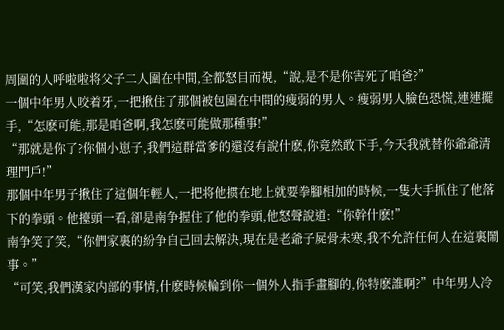周圍的人呼啦啦将父子二人圍在中間,全都怒目而視,“說,是不是你害死了咱爸?”
一個中年男人咬着牙,一把揪住了那個被包圍在中間的瘦弱的男人。瘦弱男人臉色恐慌,連連擺手,“怎麽可能,那是咱爸啊,我怎麽可能做那種事!”
“那就是你了?你個小崽子,我們這群當爹的還沒有說什麽,你竟然敢下手,今天我就替你爺爺清理門戶!”
那個中年男子揪住了這個年輕人,一把将他掼在地上就要拳腳相加的時候,一隻大手抓住了他落下的拳頭。他擡頭一看,卻是南争握住了他的拳頭,他怒聲說道:“你幹什麽!”
南争笑了笑,“你們家裏的紛争自己回去解決,現在是老爺子屍骨未寒,我不允許任何人在這裏鬧事。”
“可笑,我們漢家内部的事情,什麽時候輪到你一個外人指手畫腳的,你特麽誰啊?”中年男人冷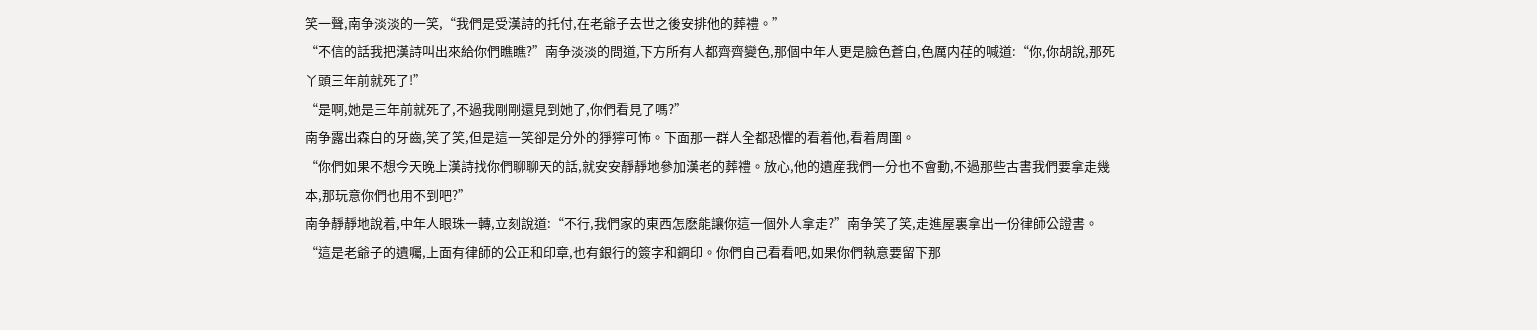笑一聲,南争淡淡的一笑,“我們是受漢詩的托付,在老爺子去世之後安排他的葬禮。”
“不信的話我把漢詩叫出來給你們瞧瞧?”南争淡淡的問道,下方所有人都齊齊變色,那個中年人更是臉色蒼白,色厲内荏的喊道:“你,你胡說,那死丫頭三年前就死了!”
“是啊,她是三年前就死了,不過我剛剛還見到她了,你們看見了嗎?”
南争露出森白的牙齒,笑了笑,但是這一笑卻是分外的猙獰可怖。下面那一群人全都恐懼的看着他,看着周圍。
“你們如果不想今天晚上漢詩找你們聊聊天的話,就安安靜靜地參加漢老的葬禮。放心,他的遺産我們一分也不會動,不過那些古書我們要拿走幾本,那玩意你們也用不到吧?”
南争靜靜地說着,中年人眼珠一轉,立刻說道:“不行,我們家的東西怎麽能讓你這一個外人拿走?”南争笑了笑,走進屋裏拿出一份律師公證書。
“這是老爺子的遺囑,上面有律師的公正和印章,也有銀行的簽字和鋼印。你們自己看看吧,如果你們執意要留下那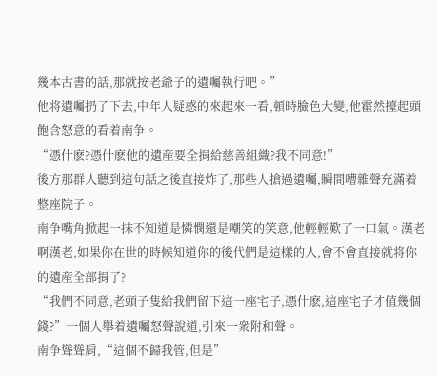幾本古書的話,那就按老爺子的遺囑執行吧。”
他将遺囑扔了下去,中年人疑惑的來起來一看,頓時臉色大變,他霍然擡起頭飽含怒意的看着南争。
“憑什麽?憑什麽他的遺産要全捐給慈善組織?我不同意!”
後方那群人聽到這句話之後直接炸了,那些人搶過遺囑,瞬間嘈雜聲充滿着整座院子。
南争嘴角掀起一抹不知道是憐憫還是嘲笑的笑意,他輕輕歎了一口氣。漢老啊漢老,如果你在世的時候知道你的後代們是這樣的人,會不會直接就将你的遺産全部捐了?
“我們不同意,老頭子隻給我們留下這一座宅子,憑什麽,這座宅子才值幾個錢?”一個人舉着遺囑怒聲說道,引來一衆附和聲。
南争聳聳肩,“這個不歸我管,但是”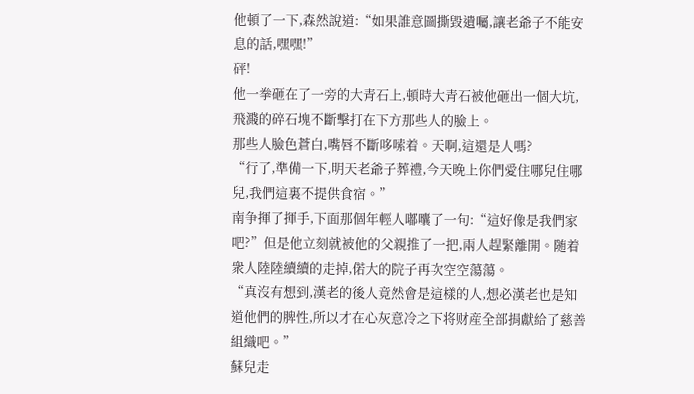他頓了一下,森然說道:“如果誰意圖撕毀遺囑,讓老爺子不能安息的話,嘿嘿!”
砰!
他一拳砸在了一旁的大青石上,頓時大青石被他砸出一個大坑,飛濺的碎石塊不斷擊打在下方那些人的臉上。
那些人臉色蒼白,嘴唇不斷哆嗦着。天啊,這還是人嗎?
“行了,準備一下,明天老爺子葬禮,今天晚上你們愛住哪兒住哪兒,我們這裏不提供食宿。”
南争揮了揮手,下面那個年輕人嘟囔了一句:“這好像是我們家吧?”但是他立刻就被他的父親推了一把,兩人趕緊離開。随着衆人陸陸續續的走掉,偌大的院子再次空空蕩蕩。
“真沒有想到,漢老的後人竟然會是這樣的人,想必漢老也是知道他們的脾性,所以才在心灰意冷之下将财産全部捐獻給了慈善組織吧。”
蘇兒走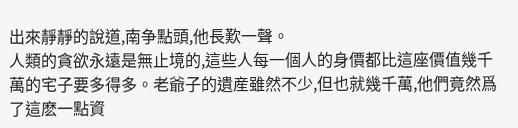出來靜靜的說道,南争點頭,他長歎一聲。
人類的貪欲永遠是無止境的,這些人每一個人的身價都比這座價值幾千萬的宅子要多得多。老爺子的遺産雖然不少,但也就幾千萬,他們竟然爲了這麽一點資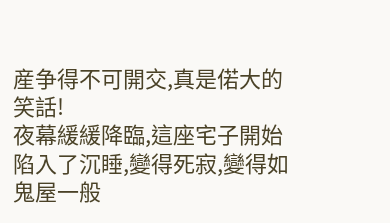産争得不可開交,真是偌大的笑話!
夜幕緩緩降臨,這座宅子開始陷入了沉睡,變得死寂,變得如鬼屋一般